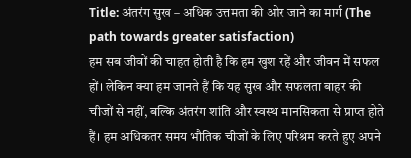Title: अंतरंग सुख – अधिक उत्तमता की ओर जाने का मार्ग (The path towards greater satisfaction)
हम सब जीवों की चाहत होती है कि हम खुश रहें और जीवन में सफल हों। लेकिन क्या हम जानते हैं कि यह सुख और सफलता बाहर की चीजों से नहीं, बल्कि अंतरंग शांति और स्वस्थ मानसिकता से प्राप्त होते हैं। हम अधिकतर समय भौतिक चीजों के लिए परिश्रम करते हुए अपने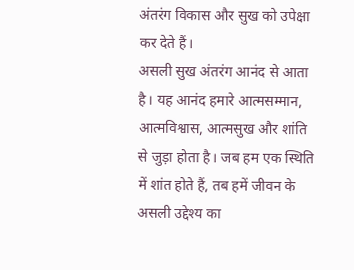अंतरंग विकास और सुख को उपेक्षा कर देते हैं।
असली सुख अंतरंग आनंद से आता है। यह आनंद हमारे आत्मसम्मान, आत्मविश्वास, आत्मसुख और शांति से जुड़ा होता है। जब हम एक स्थिति में शांत होते हैं, तब हमें जीवन के असली उद्देश्य का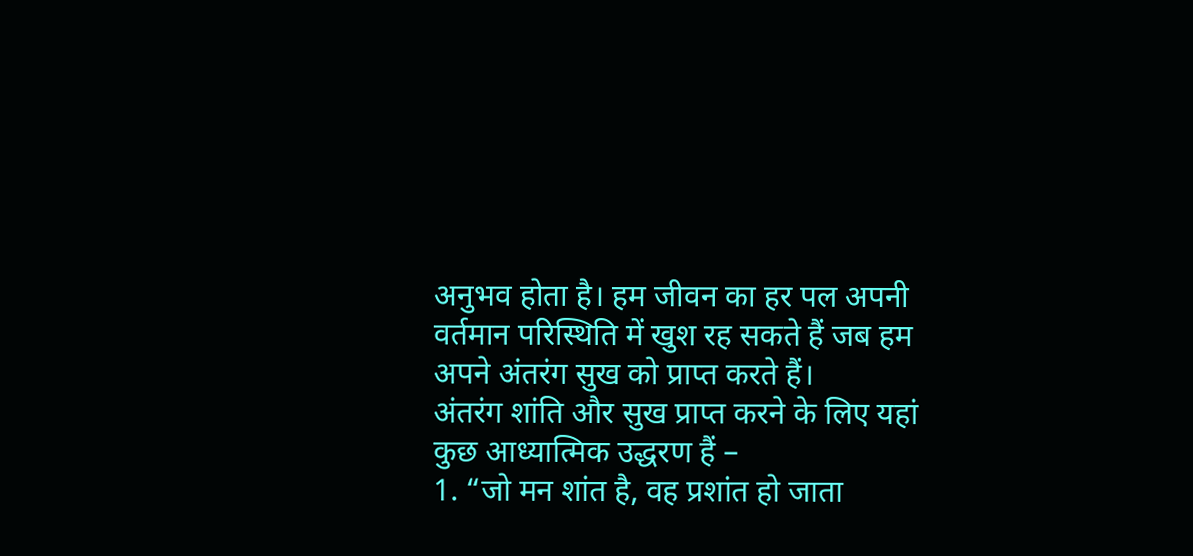अनुभव होता है। हम जीवन का हर पल अपनी वर्तमान परिस्थिति में खुश रह सकते हैं जब हम अपने अंतरंग सुख को प्राप्त करते हैं।
अंतरंग शांति और सुख प्राप्त करने के लिए यहां कुछ आध्यात्मिक उद्धरण हैं –
1. “जो मन शांत है, वह प्रशांत हो जाता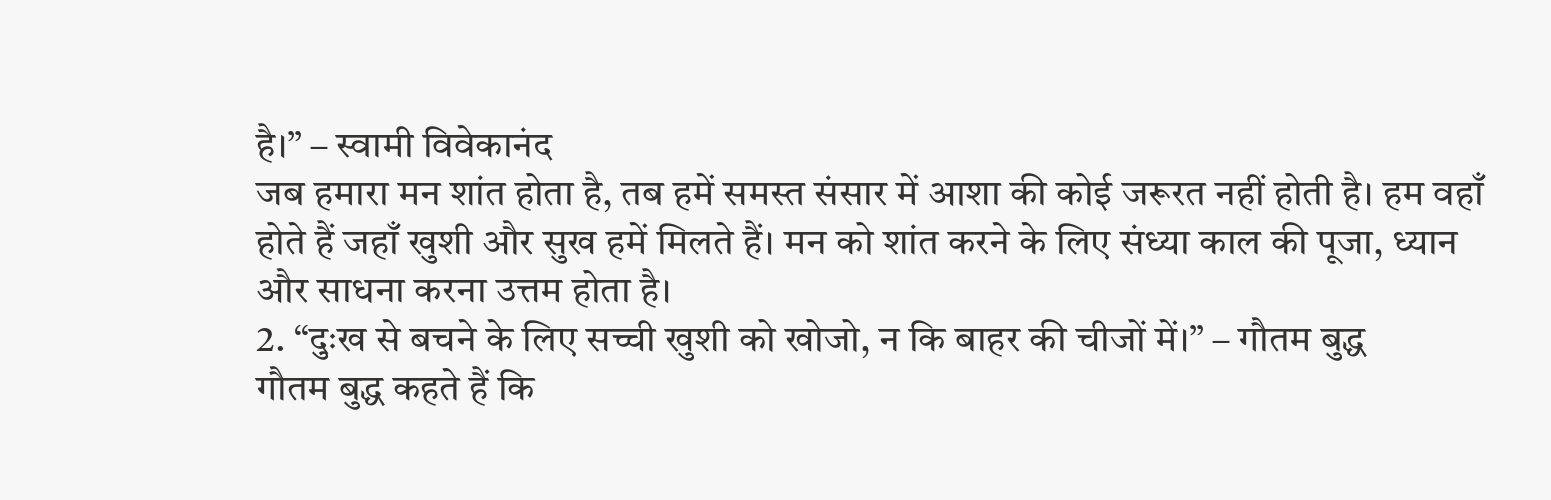है।” – स्वामी विवेकानंद
जब हमारा मन शांत होता है, तब हमें समस्त संसार में आशा की कोई जरूरत नहीं होती है। हम वहाँ होते हैं जहाँ खुशी और सुख हमें मिलते हैं। मन को शांत करने के लिए संध्या काल की पूजा, ध्यान और साधना करना उत्तम होता है।
2. “दुःख से बचने के लिए सच्ची खुशी को खोजो, न कि बाहर की चीजों में।” – गौतम बुद्ध
गौतम बुद्ध कहते हैं कि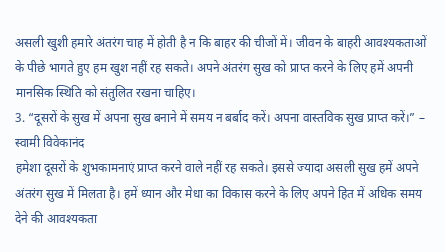असली खुशी हमारे अंतरंग चाह में होती है न कि बाहर की चीजों में। जीवन के बाहरी आवश्यकताओं के पीछे भागते हुए हम खुश नहीं रह सकते। अपने अंतरंग सुख को प्राप्त करने के लिए हमें अपनी मानसिक स्थिति को संतुलित रखना चाहिए।
3. “दूसरों के सुख में अपना सुख बनाने में समय न बर्बाद करें। अपना वास्तविक सुख प्राप्त करें।” – स्वामी विवेकानंद
हमेशा दूसरों के शुभकामनाएं प्राप्त करने वाले नहीं रह सकते। इससे ज्यादा असली सुख हमें अपने अंतरंग सुख में मिलता है। हमें ध्यान और मेधा का विकास करने के लिए अपने हित में अधिक समय देने की आवश्यकता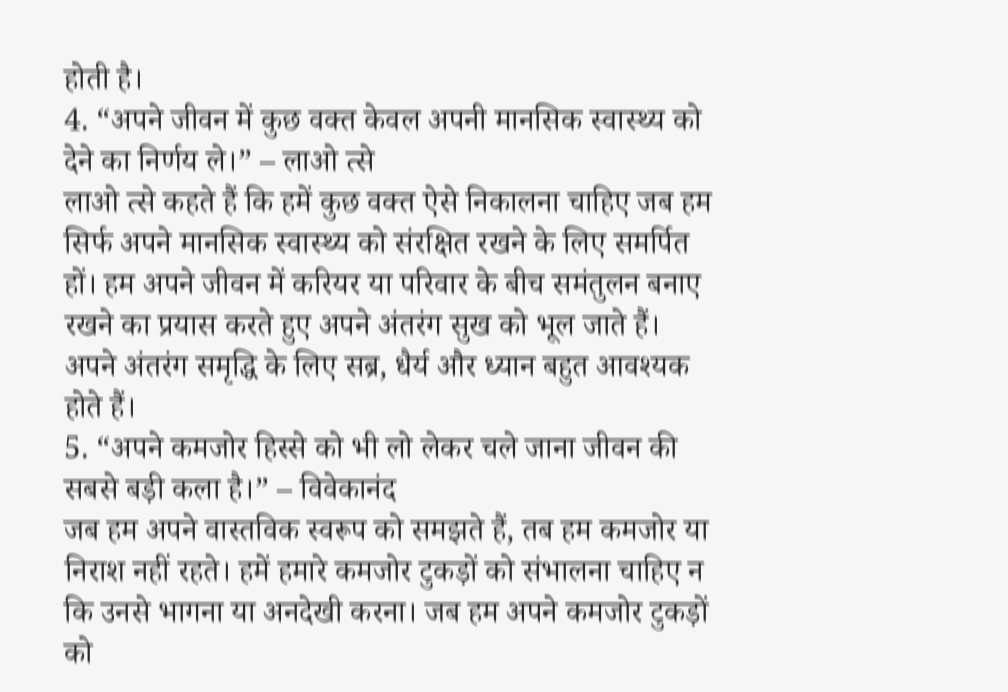होती है।
4. “अपने जीवन में कुछ वक्त केवल अपनी मानसिक स्वास्थ्य को देने का निर्णय ले।” – लाओ त्से
लाओ त्से कहते हैं कि हमें कुछ वक्त ऐसे निकालना चाहिए जब हम सिर्फ अपने मानसिक स्वास्थ्य को संरक्षित रखने के लिए समर्पित हों। हम अपने जीवन में करियर या परिवार के बीच समंतुलन बनाए रखने का प्रयास करते हुए अपने अंतरंग सुख को भूल जाते हैं। अपने अंतरंग समृद्धि के लिए सब्र, धैर्य और ध्यान बहुत आवश्यक होते हैं।
5. “अपने कमजोर हिस्से को भी लो लेकर चले जाना जीवन की सबसे बड़ी कला है।” – विवेकानंद
जब हम अपने वास्तविक स्वरूप को समझते हैं, तब हम कमजोर या निराश नहीं रहते। हमें हमारे कमजोर टुकड़ों को संभालना चाहिए न कि उनसे भागना या अनदेखी करना। जब हम अपने कमजोर टुकड़ों को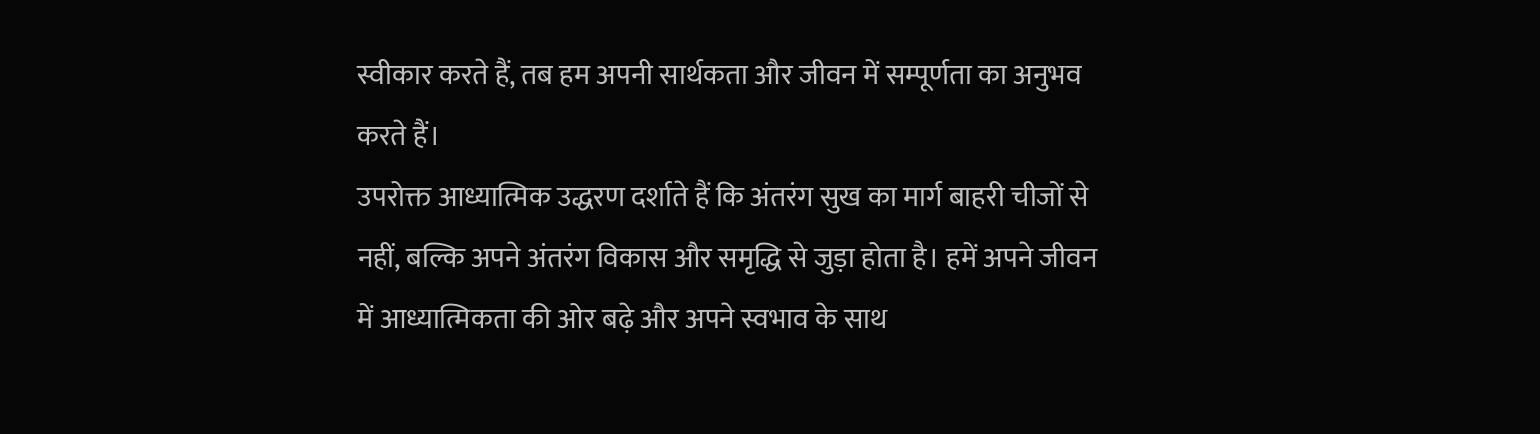स्वीकार करते हैं, तब हम अपनी सार्थकता और जीवन में सम्पूर्णता का अनुभव करते हैं।
उपरोक्त आध्यात्मिक उद्धरण दर्शाते हैं कि अंतरंग सुख का मार्ग बाहरी चीजों से नहीं, बल्कि अपने अंतरंग विकास और समृद्धि से जुड़ा होता है। हमें अपने जीवन में आध्यात्मिकता की ओर बढ़े और अपने स्वभाव के साथ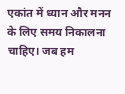एकांत में ध्यान और मनन के लिए समय निकालना चाहिए। जब हम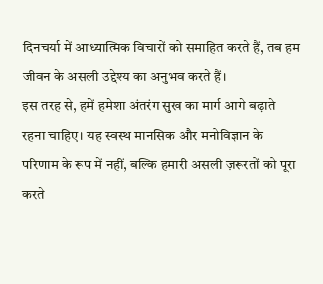दिनचर्या में आध्यात्मिक विचारों को समाहित करते हैं, तब हम जीवन के असली उद्देश्य का अनुभव करते हैं।
इस तरह से, हमें हमेशा अंतरंग सुख का मार्ग आगे बढ़ाते रहना चाहिए। यह स्वस्थ मानसिक और मनोविज्ञान के परिणाम के रूप में नहीं, बल्कि हमारी असली ज़रूरतों को पूरा करते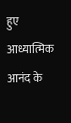हुए आध्यात्मिक आनंद के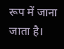रूप में जाना जाता है।